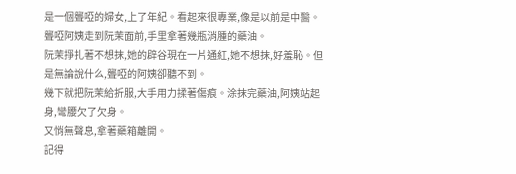是一個聾啞的婦女,上了年紀。看起來很專業,像是以前是中醫。
聾啞阿姨走到阮茉面前,手里拿著幾瓶消腫的藥油。
阮茉掙扎著不想抹,她的辟谷現在一片通紅,她不想抹,好羞恥。但是無論說什么,聾啞的阿姨卻聽不到。
幾下就把阮茉給折服,大手用力揉著傷痕。涂抹完藥油,阿姨站起身,彎腰欠了欠身。
又悄無聲息,拿著藥箱離開。
記得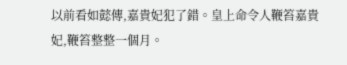以前看如懿傳,嘉貴妃犯了錯。皇上命令人鞭笞嘉貴妃,鞭笞整整一個月。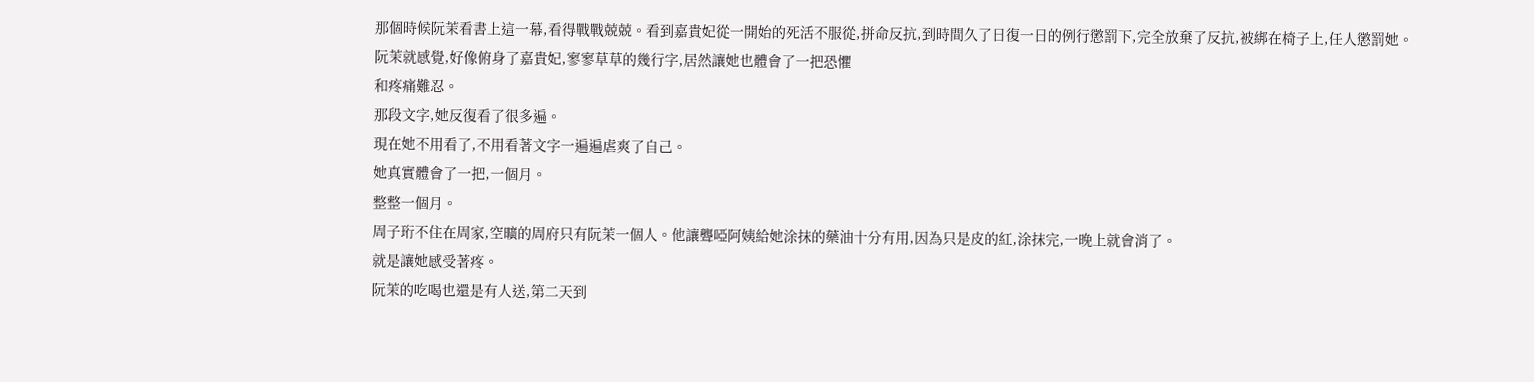那個時候阮茉看書上這一幕,看得戰戰兢兢。看到嘉貴妃從一開始的死活不服從,拼命反抗,到時間久了日復一日的例行懲罰下,完全放棄了反抗,被綁在椅子上,任人懲罰她。
阮茉就感覺,好像俯身了嘉貴妃,寥寥草草的幾行字,居然讓她也體會了一把恐懼
和疼痛難忍。
那段文字,她反復看了很多遍。
現在她不用看了,不用看著文字一遍遍虐爽了自己。
她真實體會了一把,一個月。
整整一個月。
周子珩不住在周家,空曠的周府只有阮茉一個人。他讓聾啞阿姨給她涂抹的藥油十分有用,因為只是皮的紅,涂抹完,一晚上就會消了。
就是讓她感受著疼。
阮茉的吃喝也還是有人送,第二天到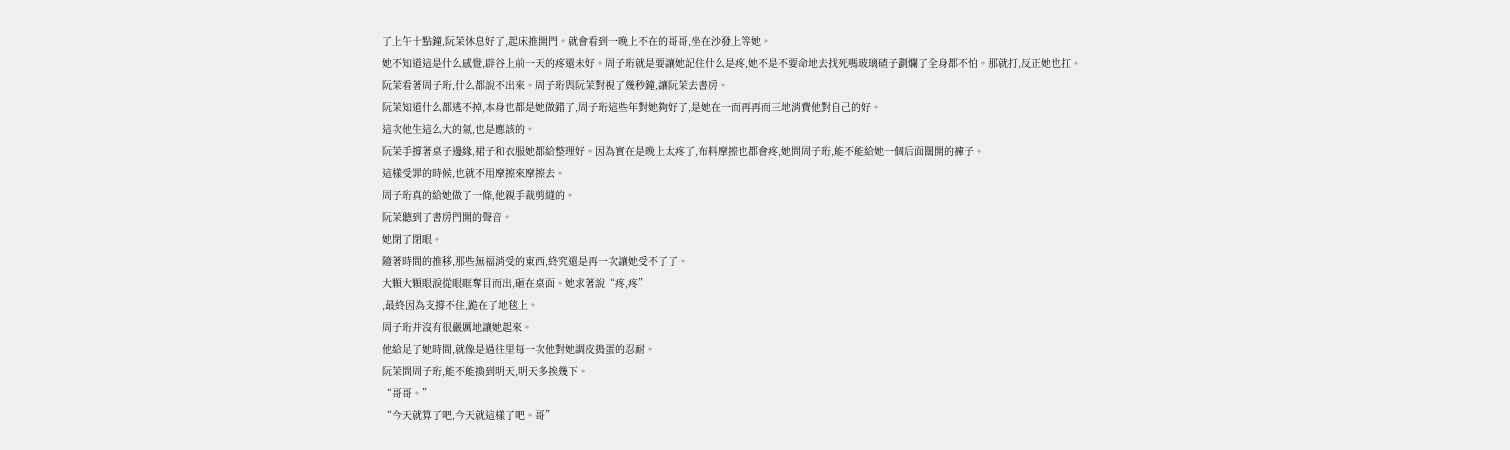了上午十點鐘,阮茉休息好了,起床推開門。就會看到一晚上不在的哥哥,坐在沙發上等她。
她不知道這是什么感覺,辟谷上前一天的疼還未好。周子珩就是要讓她記住什么是疼,她不是不要命地去找死嗎玻璃碴子劃爛了全身都不怕。那就打,反正她也扛。
阮茉看著周子珩,什么都說不出來。周子珩與阮茉對視了幾秒鐘,讓阮茉去書房。
阮茉知道什么都逃不掉,本身也都是她做錯了,周子珩這些年對她夠好了,是她在一而再再而三地消費他對自己的好。
這次他生這么大的氣,也是應該的。
阮茉手撐著桌子邊緣,裙子和衣服她都給整理好。因為實在是晚上太疼了,布料摩擦也都會疼,她問周子珩,能不能給她一個后面闊開的褲子。
這樣受罪的時候,也就不用摩擦來摩擦去。
周子珩真的給她做了一條,他親手裁剪縫的。
阮茉聽到了書房門開的聲音。
她閉了閉眼。
隨著時間的推移,那些無福消受的東西,終究還是再一次讓她受不了了。
大顆大顆眼淚從眼眶奪目而出,砸在桌面。她求著說“疼,疼”
,最終因為支撐不住,跪在了地毯上。
周子珩并沒有很嚴厲地讓她起來。
他給足了她時間,就像是過往里每一次他對她調皮搗蛋的忍耐。
阮茉問周子珩,能不能換到明天,明天多挨幾下。
“哥哥。”
“今天就算了吧,今天就這樣了吧。哥”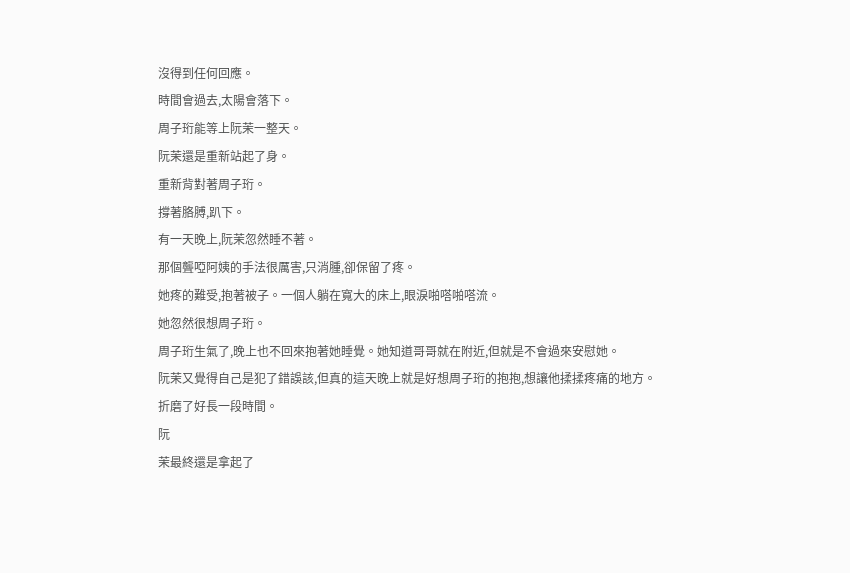沒得到任何回應。
時間會過去,太陽會落下。
周子珩能等上阮茉一整天。
阮茉還是重新站起了身。
重新背對著周子珩。
撐著胳膊,趴下。
有一天晚上,阮茉忽然睡不著。
那個聾啞阿姨的手法很厲害,只消腫,卻保留了疼。
她疼的難受,抱著被子。一個人躺在寬大的床上,眼淚啪嗒啪嗒流。
她忽然很想周子珩。
周子珩生氣了,晚上也不回來抱著她睡覺。她知道哥哥就在附近,但就是不會過來安慰她。
阮茉又覺得自己是犯了錯誤該,但真的這天晚上就是好想周子珩的抱抱,想讓他揉揉疼痛的地方。
折磨了好長一段時間。
阮
茉最終還是拿起了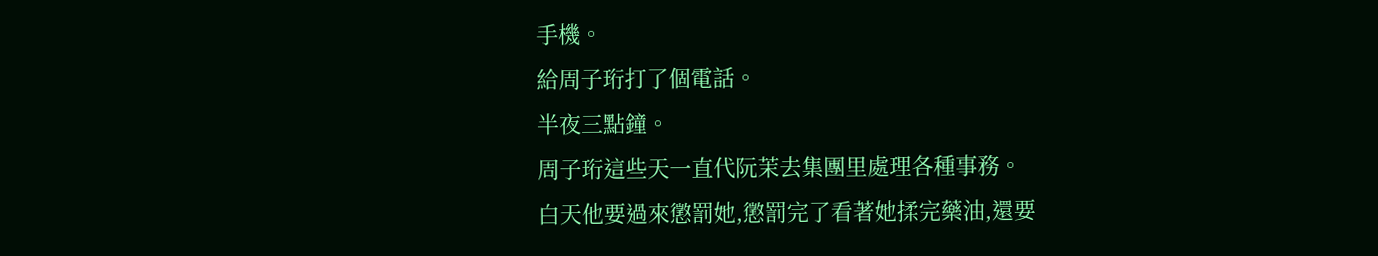手機。
給周子珩打了個電話。
半夜三點鐘。
周子珩這些天一直代阮茉去集團里處理各種事務。
白天他要過來懲罰她,懲罰完了看著她揉完藥油,還要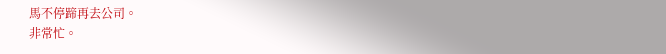馬不停蹄再去公司。
非常忙。